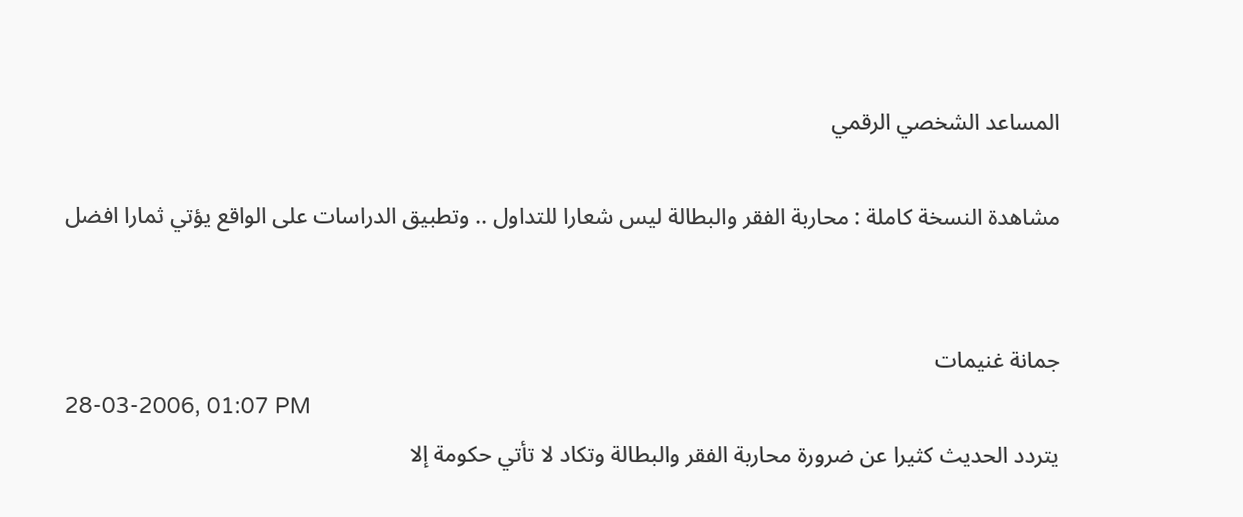المساعد الشخصي الرقمي

مشاهدة النسخة كاملة : محاربة الفقر والبطالة ليس شعارا للتداول .. وتطبيق الدراسات على الواقع يؤتي ثمارا افضل


جمانة غنيمات
28-03-2006, 01:07 PM
يتردد الحديث كثيرا عن ضرورة محاربة الفقر والبطالة وتكاد لا تأتي حكومة إلا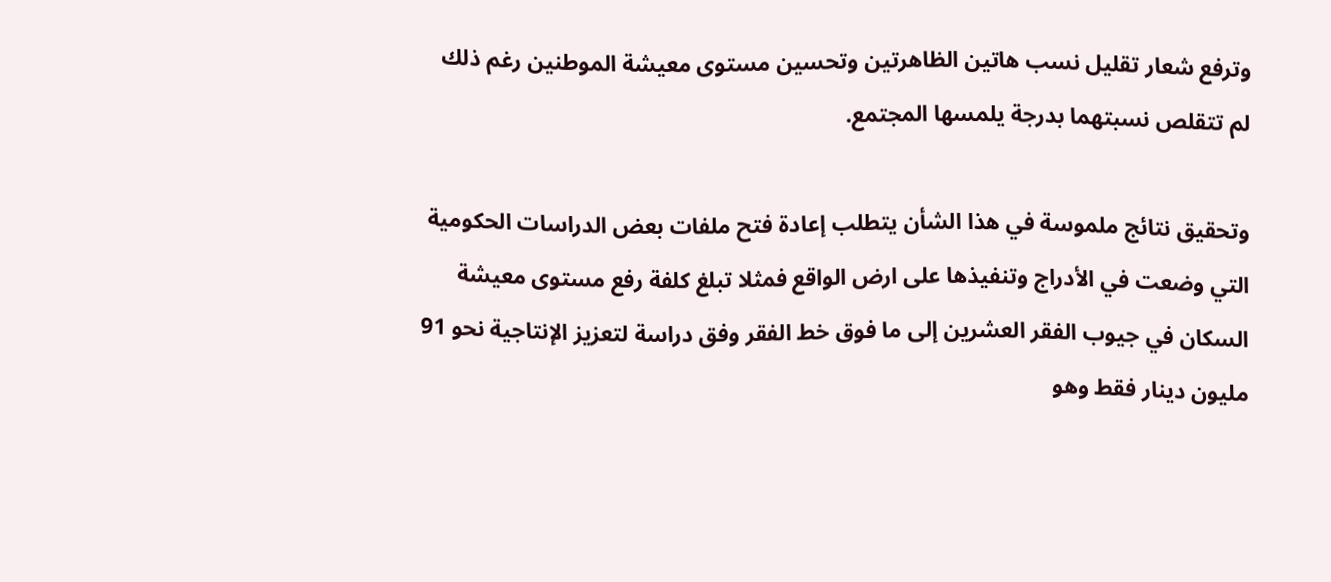وترفع شعار تقليل نسب هاتين الظاهرتين وتحسين مستوى معيشة الموطنين رغم ذلك لم تتقلص نسبتهما بدرجة يلمسها المجتمع.

وتحقيق نتائج ملموسة في هذا الشأن يتطلب إعادة فتح ملفات بعض الدراسات الحكومية التي وضعت في الأدراج وتنفيذها على ارض الواقع فمثلا تبلغ كلفة رفع مستوى معيشة السكان في جيوب الفقر العشرين إلى ما فوق خط الفقر وفق دراسة لتعزيز الإنتاجية نحو 91 مليون دينار فقط وهو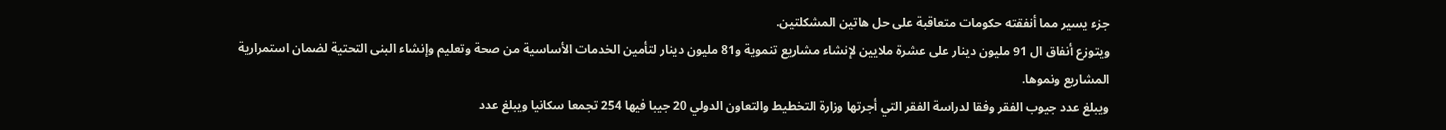جزء يسير مما أنفقته حكومات متعاقبة على حل هاتين المشكلتين.
ويتوزع أنفاق ال 91 مليون دينار على عشرة ملايين لإنشاء مشاريع تنموية و81 مليون دينار لتأمين الخدمات الأساسية من صحة وتعليم وإنشاء البنى التحتية لضمان استمرارية المشاريع ونموها.
ويبلغ عدد جيوب الفقر وفقا لدراسة الفقر التي أجرتها وزارة التخطيط والتعاون الدولي 20 جيبا فيها 254 تجمعا سكانيا ويبلغ عدد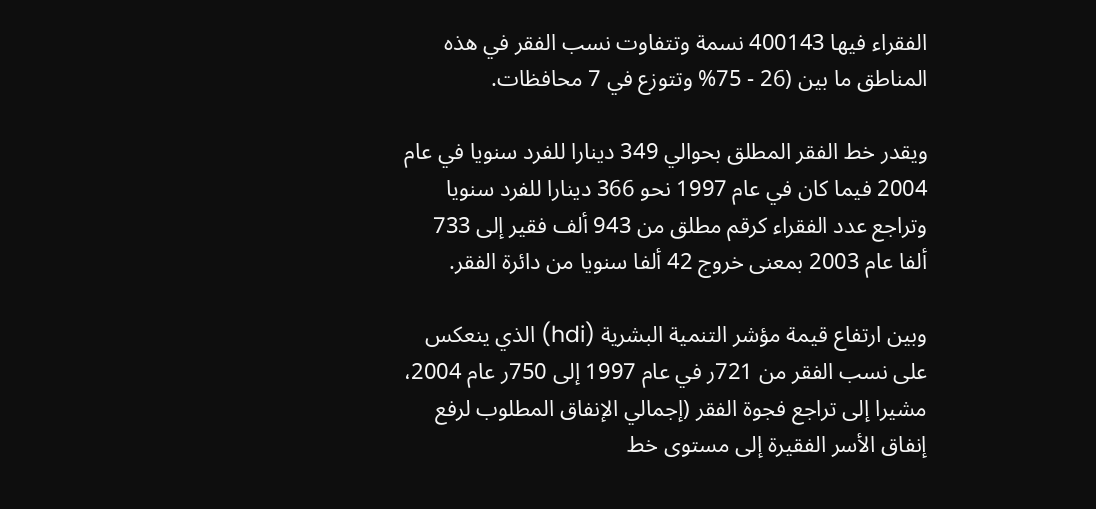الفقراء فيها 400143 نسمة وتتفاوت نسب الفقر في هذه المناطق ما بين (26 - 75% وتتوزع في 7 محافظات.

ويقدر خط الفقر المطلق بحوالي 349 دينارا للفرد سنويا في عام 2004 فيما كان في عام 1997 نحو 366 دينارا للفرد سنويا وتراجع عدد الفقراء كرقم مطلق من 943 ألف فقير إلى 733 ألفا عام 2003 بمعنى خروج 42 ألفا سنويا من دائرة الفقر.

وبين ارتفاع قيمة مؤشر التنمية البشرية (hdi) الذي ينعكس على نسب الفقر من 721ر في عام 1997 إلى 750ر عام 2004، مشيرا إلى تراجع فجوة الفقر (إجمالي الإنفاق المطلوب لرفع إنفاق الأسر الفقيرة إلى مستوى خط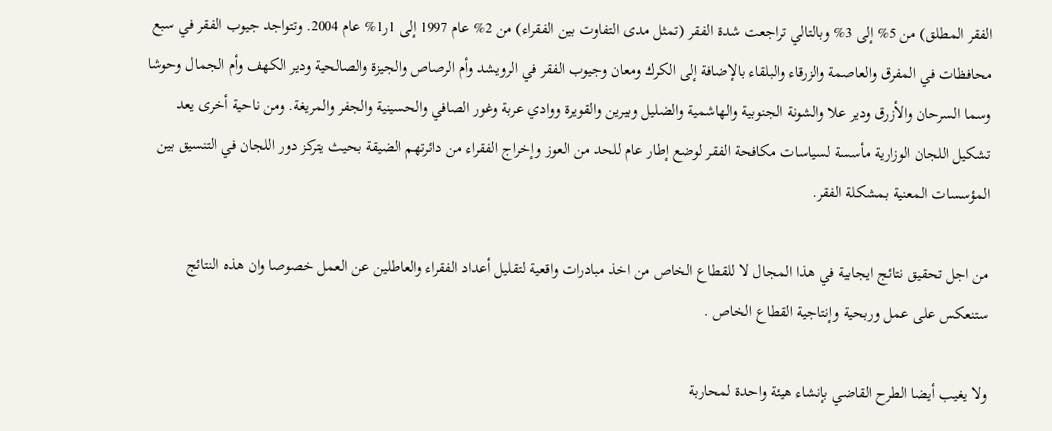الفقر المطلق) من 5% إلى 3% وبالتالي تراجعت شدة الفقر (تمثل مدى التفاوت بين الفقراء) من 2% عام 1997 إلى 1ر1% عام 2004. وتتواجد جيوب الفقر في سبع محافظات في المفرق والعاصمة والزرقاء والبلقاء بالإضافة إلى الكرك ومعان وجيوب الفقر في الرويشد وأم الرصاص والجيزة والصالحية ودير الكهف وأم الجمال وحوشا وسما السرحان والأزرق ودير علا والشونة الجنوبية والهاشمية والضليل وبيرين والقويرة ووادي عربة وغور الصافي والحسينية والجفر والمريغة. ومن ناحية أخرى يعد تشكيل اللجان الوزارية مأسسة لسياسات مكافحة الفقر لوضع إطار عام للحد من العوز وإخراج الفقراء من دائرتهم الضيقة بحيث يتركز دور اللجان في التنسيق بين المؤسسات المعنية بمشكلة الفقر.

من اجل تحقيق نتائج ايجابية في هذا المجال لا للقطاع الخاص من اخذ مبادرات واقعية لتقليل أعداد الفقراء والعاطلين عن العمل خصوصا وان هذه النتائج ستنعكس على عمل وربحية وإنتاجية القطاع الخاص .

ولا يغيب أيضا الطرح القاضي بإنشاء هيئة واحدة لمحاربة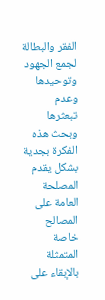الفقر والبطالة لجمع الجهود وتوحيدها وعدم تبعثرها وبحث هذه الفكرة بجدية بشكل يقدم المصلحة العامة على المصالح خاصة المتمثلة بالإبقاء على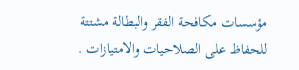مؤسسات مكافحة الفقر والبطالة مشتتة للحفاظ على الصلاحيات والامتيازات .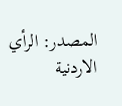المصدر: الرأي الاردنية